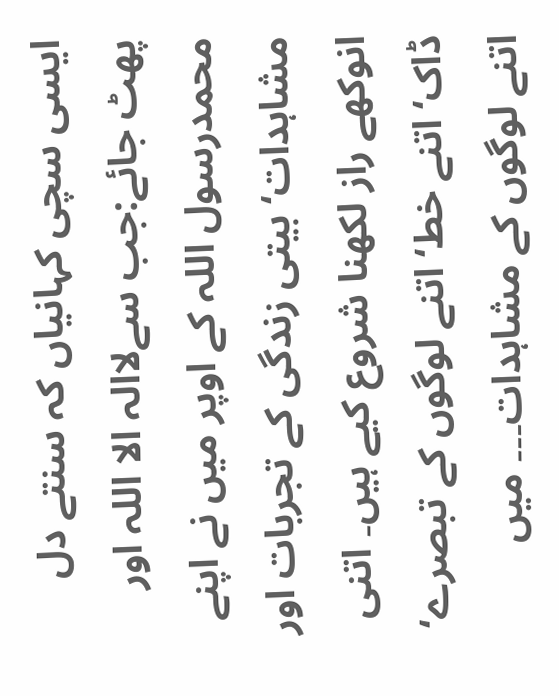ایسی سچی کہانیاں کہ سنتے دل پھٹ جائے:جب سےلاالہ الا اللہ اور محمدرسول اللہ کے اوپر میں نے اپنے مشاہدات‘ بیتی زندگی کے تجربات اور انوکھے راز لکھنا شروع کیے ہیں۔ اتنی ڈاک‘ اتنے خط‘ اتنے لوگوں کے تبصرے‘ اتنے لوگوں کے مشاہدات۔۔۔ میں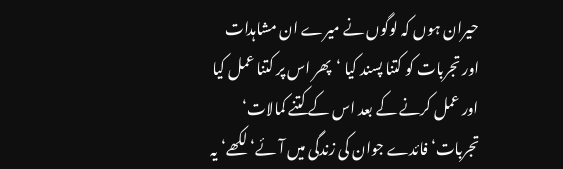حیران ہوں کہ لوگوں نے میرے ان مشاہدات اور تجربات کو کتنا پسند کیا ‘پھر اس پر کتنا عمل کیا اور عمل کرنے کے بعد اس کے کتنے کمالات‘ تجربات‘ فائدے جوان کی زندگی میں آئے‘ لکھے‘یہ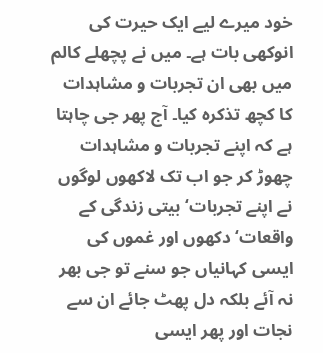خود میرے لیے ایک حیرت کی انوکھی بات ہے۔ میں نے پچھلے کالم میں بھی ان تجربات و مشاہدات کا کچھ تذکرہ کیا۔ آج پھر جی چاہتا ہے کہ اپنے تجربات و مشاہدات چھوڑ کر جو اب تک لاکھوں لوگوں نے اپنے تجربات‘ بیتی زندگی کے واقعات‘ دکھوں اور غموں کی ایسی کہانیاں جو سنے تو جی بھر نہ آئے بلکہ دل پھٹ جائے ان سے نجات اور پھر ایسی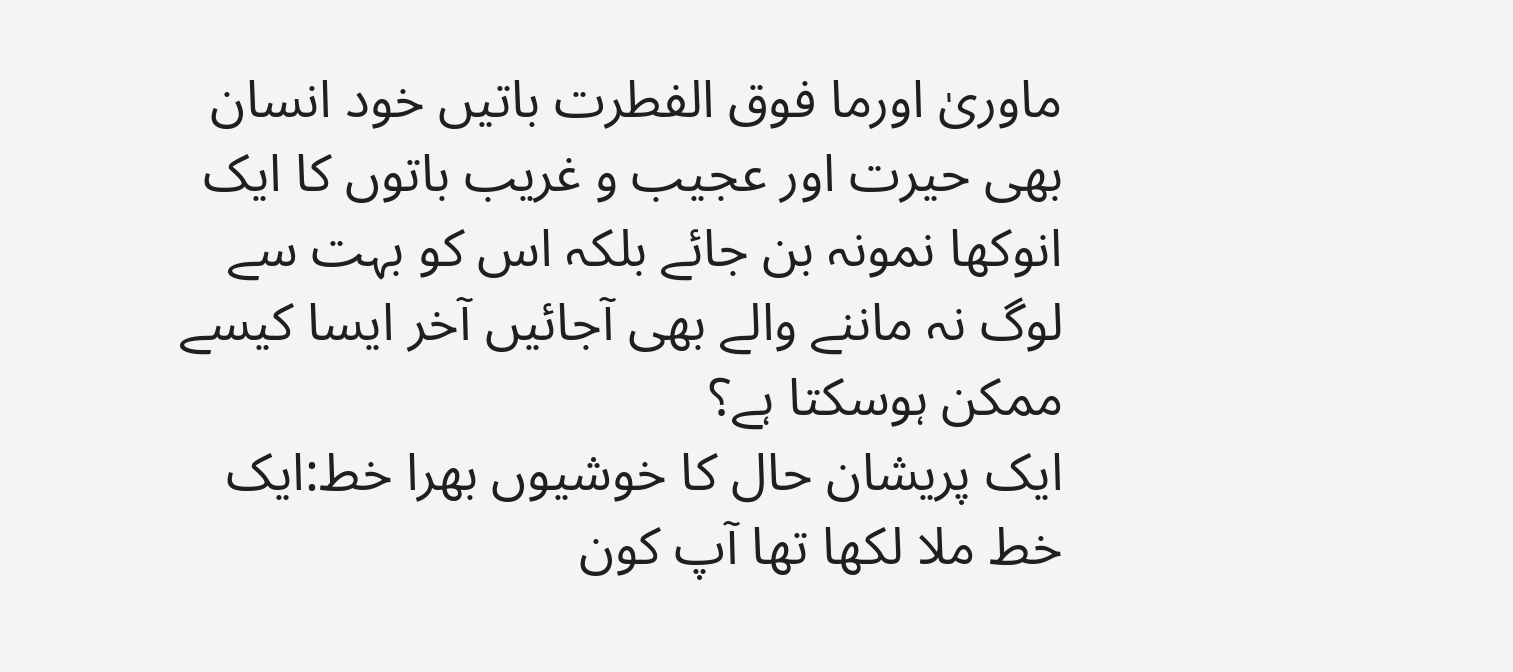ماوریٰ اورما فوق الفطرت باتیں خود انسان بھی حیرت اور عجیب و غریب باتوں کا ایک انوکھا نمونہ بن جائے بلکہ اس کو بہت سے لوگ نہ ماننے والے بھی آجائیں آخر ایسا کیسے ممکن ہوسکتا ہے؟
ایک پریشان حال کا خوشیوں بھرا خط:ایک خط ملا لکھا تھا آپ کون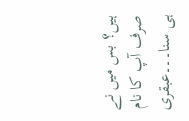ہیں؟ بس میں نے صرف آپ کا نام ہی سنا۔۔۔عبقری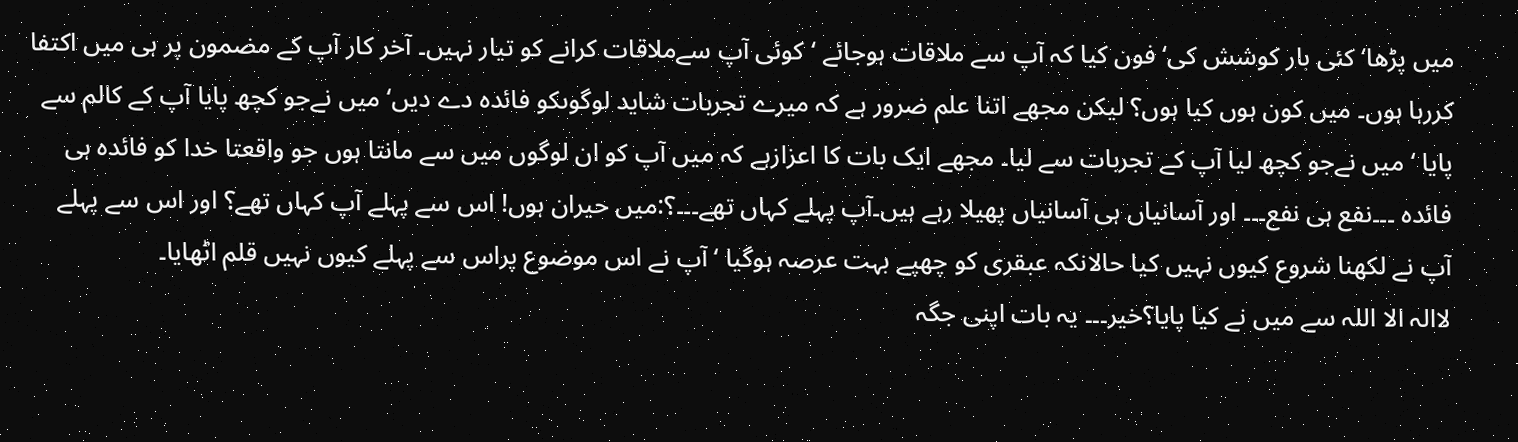میں پڑھا‘ کئی بار کوشش کی‘ فون کیا کہ آپ سے ملاقات ہوجائے ‘کوئی آپ سےملاقات کرانے کو تیار نہیں۔ آخر کار آپ کے مضمون پر ہی میں اکتفا کررہا ہوں۔ میں کون ہوں کیا ہوں؟ لیکن مجھے اتنا علم ضرور ہے کہ میرے تجربات شاید لوگوںکو فائدہ دے دیں‘ میں نےجو کچھ پایا آپ کے کالم سے پایا ‘ میں نےجو کچھ لیا آپ کے تجربات سے لیا۔ مجھے ایک بات کا اعزازہے کہ میں آپ کو ان لوگوں میں سے مانتا ہوں جو واقعتا خدا کو فائدہ ہی فائدہ ۔۔۔نفع ہی نفع۔۔۔ اور آسانیاں ہی آسانیاں پھیلا رہے ہیں۔آپ پہلے کہاں تھے۔۔۔؟:میں حیران ہوں! اس سے پہلے آپ کہاں تھے؟ اور اس سے پہلے آپ نے لکھنا شروع کیوں نہیں کیا حالانکہ عبقری کو چھپے بہت عرصہ ہوگیا ‘ آپ نے اس موضوع پراس سے پہلے کیوں نہیں قلم اٹھایا۔
لاالہ الا اللہ سے میں نے کیا پایا؟خیر۔۔۔ یہ بات اپنی جگہ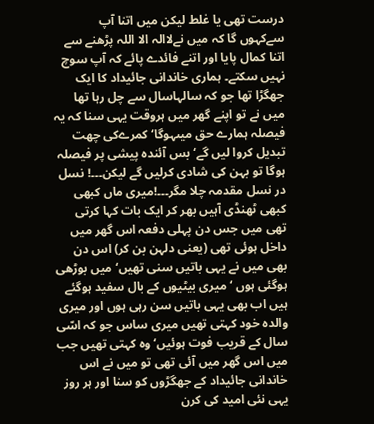درست تھی یا غلط لیکن میں اتنا آپ سےکہوں گا کہ میں نےلاالہ الا اللہ پڑھنے سے اتنا کمال پایا اور اتنے فائدے پائے کہ آپ سوچ نہیں سکتے۔ ہماری خاندانی جائیداد کا ایک جھگڑا تھا جو کہ سالہاسال سے چل رہا تھا میں نے تو اپنے گھر میں ہروقت یہی سنا کہ یہ فیصلہ ہمارے حق میںہوگا‘ کمرےکی چھت تبدیل کروا لیں گے‘ بس آئندہ پیشی پر فیصلہ ہوگا تو بہن کی شادی کرلیں گے لیکن۔۔۔! نسل در نسل مقدمہ چلا مگر۔۔۔!میری ماں کبھی کبھی ٹھنڈی آہیں بھر کر ایک بات کہا کرتی تھی میں جس دن پہلی دفعہ اس گھر میں داخل ہوئی تھی (یعنی دلہن بن کر) اس دن بھی میں نے یہی باتیں سنی تھیں‘ میں بوڑھی ہوگئی ہوں ‘میری بیٹیوں کے بال سفید ہوگئے ہیں اب بھی یہی باتیں سن رہی ہوں اور میری والدہ خود کہتی تھیں میری ساس جو کہ اسّی سال کے قریب فوت ہوئیں‘ وہ کہتی تھیں جب میں اس گھر میں آئی تھی تو میں نے اس خاندانی جائیداد کے جھگڑوں کو سنا اور ہر روز یہی نئی امید کی کرن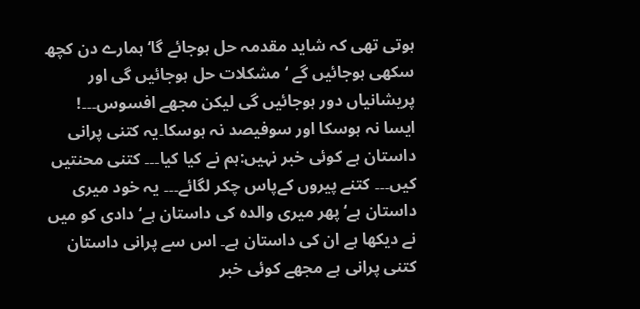ہوتی تھی کہ شاید مقدمہ حل ہوجائے گا‘ ہمارے دن کچھ سکھی ہوجائیں گے ‘ مشکلات حل ہوجائیں گی اور پریشانیاں دور ہوجائیں گی لیکن مجھے افسوس۔۔۔! ایسا نہ ہوسکا اور سوفیصد نہ ہوسکا۔یہ کتنی پرانی داستان ہے کوئی خبر نہیں:ہم نے کیا کیا۔۔۔ کتنی محنتیں کیں۔۔۔ کتنے پیروں کےپاس چکر لگائے۔۔۔ یہ خود میری داستان ہے‘ پھر میری والدہ کی داستان ہے‘ دادی کو میں نے دیکھا ہے ان کی داستان ہے۔ اس سے پرانی داستان کتنی پرانی ہے مجھے کوئی خبر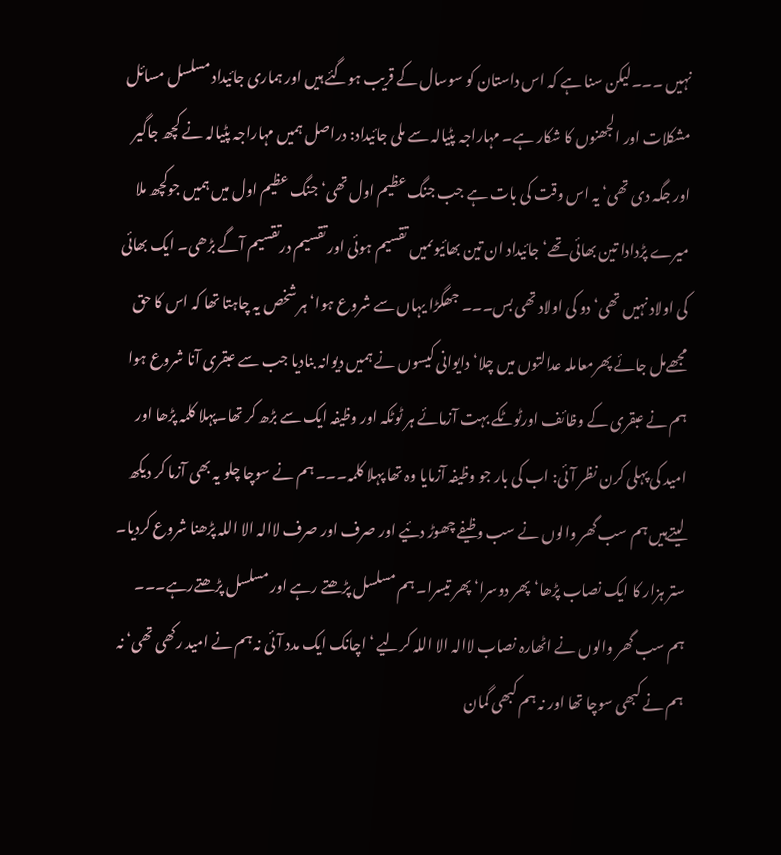نہیں ۔۔۔لیکن سنا ہے کہ اس داستان کو سوسال کے قریب ہوگئے ہیں اور ہماری جائیداد مسلسل مسائل مشکلات اور الجھنوں کا شکار ہے۔ مہاراجہ پٹیالہ سے ملی جائیداد: دراصل ہمیں مہاراجہ پٹیالہ نے کچھ جاگیر اور جگہ دی تھی‘ یہ اس وقت کی بات ہے جب جنگ عظیم اول تھی‘ جنگ عظیم اول میں ہمیں جوکچھ ملا میرے پڑدادا تین بھائی تھے‘ جائیداد ان تین بھائیوںمیں تقسیم ہوئی اور تقسیم درتقسیم آگے بڑھی۔ ایک بھائی کی اولاد نہیں تھی‘ دو کی اولاد تھی بس۔۔۔ جھگڑا یہاں سے شروع ہوا‘ ہر شخص یہ چاہتا تھا کہ اس کا حق مجھےمل جائے پھرمعاملہ عدالتوں میں چلا‘ دایوانی کیسوں نے ہمیں دیوانہ بنادیا جب سے عبقری آنا شروع ہوا ہم نے عبقری کے وظائف اورٹوٹکے بہت آزمائے ہر ٹوٹکہ اور وظیفہ ایک سے بڑھ کر تھا۔پہلا کلمہ پڑھا اور امید کی پہلی کرن نظر آئی: اب کی بار جو وظیفہ آزمایا وہ تھا پہلا کلمہ۔۔۔ ہم نے سوچا چلو یہ بھی آزما کر دیکھ لیتےہیں ہم سب گھر والوں نے سب وظیفے چھوڑ دئیے اور صرف اور صرف لاالہ الا اللہ پڑھنا شروع کردیا۔ ستر ہزار کا ایک نصاب پڑھا‘ پھر دوسرا‘ پھر تیسرا۔ ہم مسلسل پڑھتے رہے اور مسلسل پڑھتےرہے۔۔۔ ہم سب گھر والوں نے اٹھارہ نصاب لاالہ الا اللہ کرلیے ‘ اچانک ایک مدد آئی نہ ہم نے امید رکھی تھی‘ نہ ہم نے کبھی سوچا تھا اور نہ ہم کبھی گمان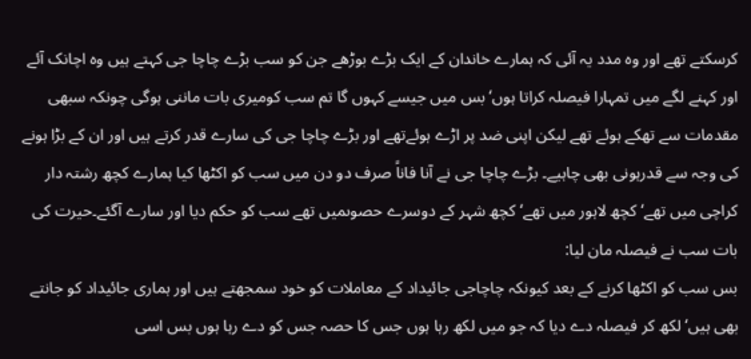کرسکتے تھے اور وہ مدد یہ آئی کہ ہمارے خاندان کے ایک بڑے بوڑھے جن کو سب بڑے چاچا جی کہتے ہیں وہ اچانک آئے اور کہنے لگے میں تمہارا فیصلہ کراتا ہوں‘ بس میں جیسے کہوں گا تم سب کومیری بات ماننی ہوگی چونکہ سبھی مقدمات سے تھکے ہوئے تھے لیکن اپنی ضد پر اڑے ہوئےتھے اور بڑے چاچا جی کی سارے قدر کرتے ہیں اور ان کے بڑا ہونے کی وجہ سے قدرہونی بھی چاہیے۔ بڑے چاچا جی نے آنا فاناً صرف دو دن میں سب کو اکٹھا کیا ہمارے کچھ رشتہ دار کراچی میں تھے‘ کچھ لاہور میں تھے‘ کچھ شہر کے دوسرے حصوںمیں تھے سب کو حکم دیا اور سارے آگئے۔حیرت کی بات سب نے فیصلہ مان لیا:
بس سب کو اکٹھا کرنے کے بعد کیونکہ چاچاجی جائیداد کے معاملات کو خود سمجھتے ہیں اور ہماری جائیداد کو جانتے بھی ہیں‘ لکھ کر فیصلہ دے دیا کہ جو میں لکھ رہا ہوں جس کا حصہ جس کو دے رہا ہوں بس اسی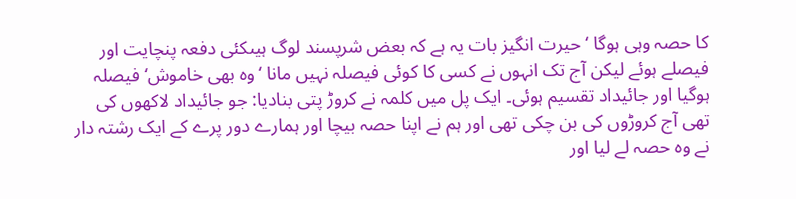کا حصہ وہی ہوگا ‘حیرت انگیز بات یہ ہے کہ بعض شرپسند لوگ ہیںکئی دفعہ پنچایت اور فیصلے ہوئے لیکن آج تک انہوں نے کسی کا کوئی فیصلہ نہیں مانا ‘وہ بھی خاموش‘ فیصلہ ہوگیا اور جائیداد تقسیم ہوئی۔ ایک پل میں کلمہ نے کروڑ پتی بنادیا: جو جائیداد لاکھوں کی تھی آج کروڑوں کی بن چکی تھی اور ہم نے اپنا حصہ بیچا اور ہمارے دور پرے کے ایک رشتہ دار نے وہ حصہ لے لیا اور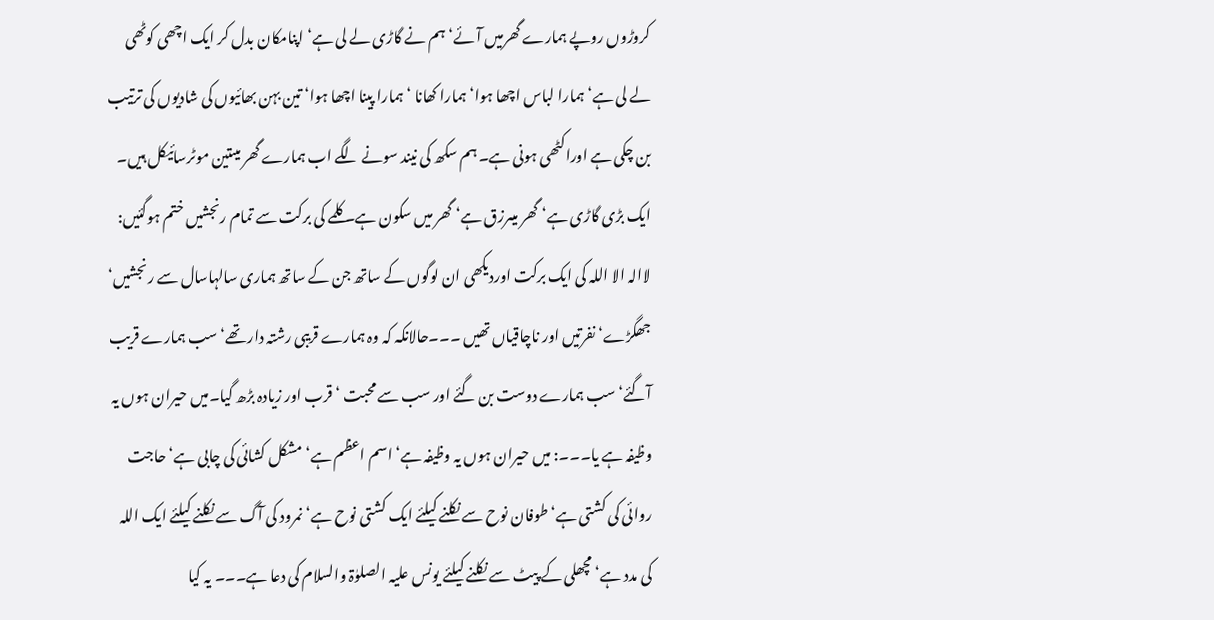کروڑوں روپے ہمارے گھرمیں آئے‘ ہم نے گاڑی لے لی ہے‘ اپنامکان بدل کر ایک اچھی کوٹھی لے لی ہے‘ ہمارا لباس اچھا ہوا‘ ہمارا کھانا ‘ہمارا پینا اچھا ہوا‘ تین بہن بھائیوں کی شادیوں کی ترتیب بن چکی ہے اوراکٹھی ہونی ہے۔ ہم سکھ کی نیند سونے لگے اب ہمارے گھر میںتین موٹرسائیکل ہیں۔ ایک بڑی گاڑی ہے‘ گھر میںرزق ہے‘ گھر میں سکون ہے۔ کلمے کی برکت سے تمام رنجشیں ختم ہوگئیں: لاالہ الا اللہ کی ایک برکت اوردیکھی ان لوگوں کے ساتھ جن کے ساتھ ہماری سالہاسال سے رنجشیں‘ جھگڑے‘ نفرتیں اور ناچاقیاں تھیں ۔۔۔حالانکہ کہ وہ ہمارے قریبی رشتہ دار تھے‘ سب ہمارے قریب آگئے‘ سب ہمارے دوست بن گئے اور سب سے محبت ‘ قرب اور زیادہ بڑھ گیا۔میں حیران ہوں یہ وظیفہ ہے یا۔۔۔: میں حیران ہوں یہ وظیفہ ہے‘ اسم اعظم ہے‘ مشکل کشائی کی چابی ہے‘ حاجت روائی کی کشتی ہے‘ طوفان نوح سے نکلنے کیلئے ایک کشتی نوح ہے‘ نمرود کی آگ سے نکلنے کیلئے ایک اللہ کی مدد ہے‘ مچھلی کے پیٹ سے نکلنے کیلئے یونس علیہ الصلوٰۃ والسلام کی دعا ہے۔۔۔ یہ کیا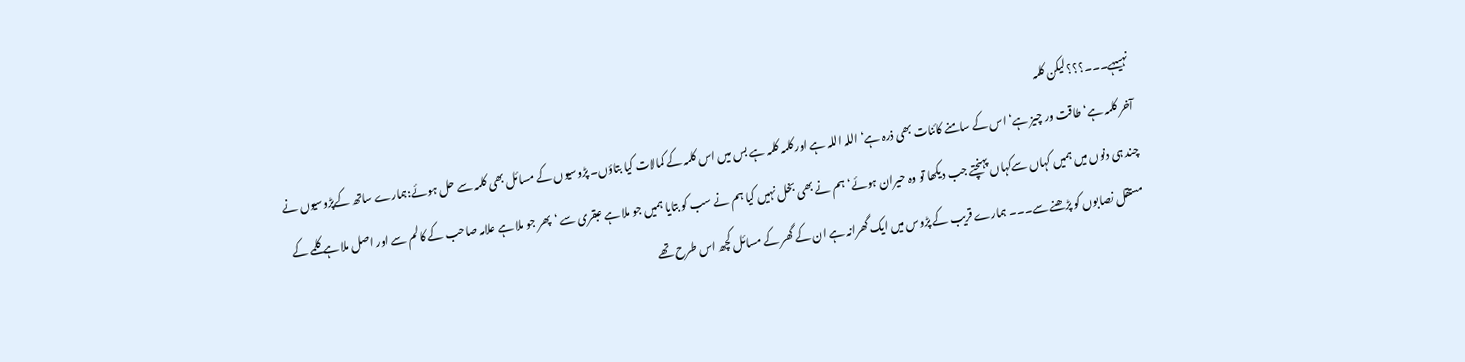نہیںہے۔۔۔؟؟؟ لیکن کلمہ
آخر کلمہ ہے‘ طاقت ور چیز ہے‘ اس کے سامنے کائنات بھی ذرہ ہے‘ اللہ اللہ ہے اور کلمہ کلمہ ہے بس میں اس کلمہ کے کمالات کیا بتاؤں۔ پڑوسیوں کے مسائل بھی کلمہ سے حل ہوئے:ہمارے ساتھ کےپڑوسیوں نے چند ہی دنوں میں ہمیں کہاں سےکہاں پہنچتے جب دیکھا تو وہ حیران ہوئے‘ ہم نے بھی بخل نہیں کیا ہم نے سب کو بتایا ہمیں جو ملا ہے عبقری سے ‘پھر جو ملا ہے علامہ صاحب کے کالم سے اور اصل ملا ہے کلمے کے مستقل نصابوں کو پڑھنے سے۔۔۔ ہمارے قریب کے پڑوس میں ایک گھرانہ ہے ان کے گھر کے مسائل کچھ اس طرح تھے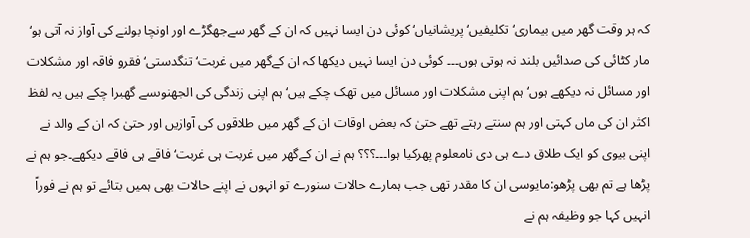کہ ہر وقت گھر میں بیماری‘ تکلیفیں‘ پریشانیاں‘ کوئی دن ایسا نہیں کہ ان کے گھر سےجھگڑے اور اونچا بولنے کی آواز نہ آتی ہو‘ مار کٹائی کی صدائیں بلند نہ ہوتی ہوں۔۔۔ کوئی دن ایسا نہیں دیکھا کہ ان کےگھر میں غربت‘ تنگدستی‘ فقرو فاقہ اور مشکلات اور مسائل نہ دیکھے ہوں‘ ہم اپنی مشکلات اور مسائل میں تھک چکے ہیں‘ ہم اپنی زندگی کی الجھنوںسے گھبرا چکے ہیں یہ لفظ اکثر ان کی ماں کہتی اور ہم سنتے رہتے تھے حتیٰ کہ بعض اوقات ان کے گھر میں طلاقوں کی آوازیں اور حتیٰ کہ ان کے والد نے اپنی بیوی کو ایک طلاق دے ہی دی نامعلوم پھرکیا ہوا۔۔۔؟؟؟ ہم نے ان کےگھر میں غربت ہی غربت‘ فاقے ہی فاقے دیکھے۔جو ہم نے پڑھا ہے تم بھی پڑھو:مایوسی ان کا مقدر تھی جب ہمارے حالات سنورے تو انہوں نے اپنے حالات بھی ہمیں بتائے تو ہم نے فوراً انہیں کہا جو وظیفہ ہم نے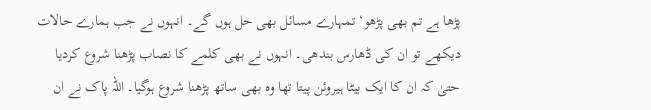پڑھا ہے تم بھی پڑھو‘ تمہارے مسائل بھی حل ہوں گے۔ انہوں نے جب ہمارے حالات دیکھے تو ان کی ڈھارس بندھی۔ انہوں نے بھی کلمے کا نصاب پڑھنا شروع کردیا حتیٰ کہ ان کا ایک بیٹا ہیروئن پیتا تھا وہ بھی ساتھ پڑھنا شروع ہوگیا۔ اللہ پاک نے ان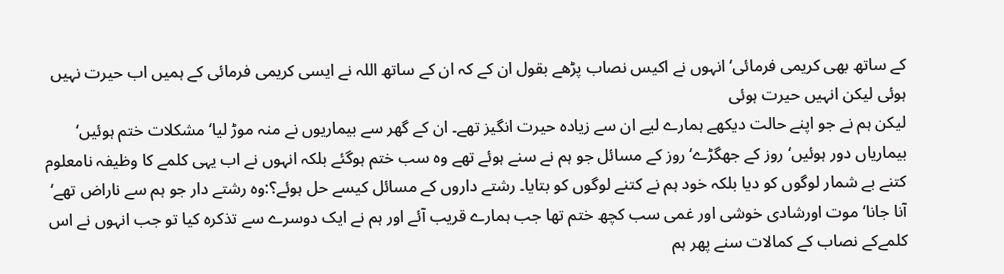کے ساتھ بھی کریمی فرمائی‘ انہوں نے اکیس نصاب پڑھے بقول ان کے کہ ان کے ساتھ اللہ نے ایسی کریمی فرمائی کے ہمیں اب حیرت نہیں ہوئی لیکن انہیں حیرت ہوئی
لیکن ہم نے جو اپنے حالت دیکھے ہمارے لیے ان سے زیادہ حیرت انگیز تھے۔ ان کے گھر سے بیماریوں نے منہ موڑ لیا‘ مشکلات ختم ہوئیں‘ بیماریاں دور ہوئیں‘ روز کے جھگڑے‘ روز کے مسائل جو ہم نے سنے ہوئے تھے وہ سب ختم ہوگئے بلکہ انہوں نے اب یہی کلمے کا وظیفہ نامعلوم کتنے بے شمار لوگوں کو دیا بلکہ خود ہم نے کتنے لوگوں کو بتایا۔ رشتے داروں کے مسائل کیسے حل ہوئے؟:وہ رشتے دار جو ہم سے ناراض تھے‘ آنا جانا‘ موت اورشادی خوشی اور غمی سب کچھ ختم تھا جب ہمارے قریب آئے اور ہم نے ایک دوسرے سے تذکرہ کیا تو جب انہوں نے اس کلمےکے نصاب کے کمالات سنے پھر ہم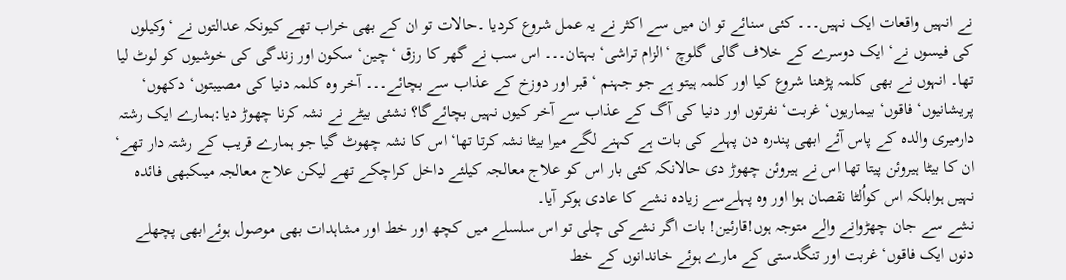نے انہیں واقعات ایک نہیں۔۔۔ کئی سنائے تو ان میں سے اکثر نے یہ عمل شروع کردیا ۔حالات تو ان کے بھی خراب تھے کیونکہ عدالتوں نے ‘وکیلوں کی فیسوں نے‘ ایک دوسرے کے خلاف گالی گلوچ ‘الزام تراشی‘ بہتان۔۔۔ اس سب نے گھر کا رزق ‘چین‘ سکون اور زندگی کی خوشیوں کو لوٹ لیا تھا۔ انہوں نے بھی کلمہ پڑھنا شروع کیا اور کلمہ ہیتو ہے جو جہنم ‘ قبر اور دوزخ کے عذاب سے بچائے۔۔۔ آخر وہ کلمہ دنیا کی مصیبتوں‘ دکھوں‘ پریشانیوں‘ فاقوں‘ بیماریوں‘ غربت‘ نفرتوں اور دنیا کی آگ کے عذاب سے آخر کیوں نہیں بچائےگا؟ نشئی بیٹے نے نشہ کرنا چھوڑ دیا:ہمارے ایک رشتہ دارمیری والدہ کے پاس آئے ابھی پندرہ دن پہلے کی بات ہے کہنے لگے میرا بیٹا نشہ کرتا تھا‘ اس کا نشہ چھوٹ گیا جو ہمارے قریب کے رشتہ دار تھے‘ ان کا بیٹا ہیروئن پیتا تھا اس نے ہیروئن چھوڑ دی حالانکہ کئی بار اس کو علاج معالجہ کیلئے داخل کراچکے تھے لیکن علاج معالجہ میںکبھی فائدہ نہیں ہوابلکہ اس کواُلٹا نقصان ہوا اور وہ پہلےسے زیادہ نشے کا عادی ہوکر آیا۔
نشے سے جان چھڑوانے والے متوجہ ہوں!قارئین! بات اگر نشےکی چلی تو اس سلسلے میں کچھ اور خط اور مشاہدات بھی موصول ہوئےابھی پچھلے دنوں ایک فاقوں‘ غربت اور تنگدستی کے مارے ہوئے خاندانوں کے خط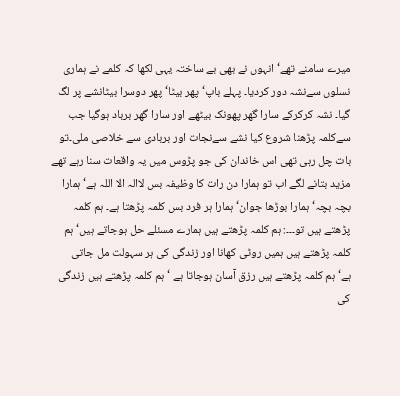میرے سامنے تھے‘ انہوں نے بھی بے ساختہ یہی لکھا کہ کلمے نے ہماری نسلوں سےنشہ دور کردیا۔ پہلے باپ‘ پھر بیٹا‘ پھر دوسرا بیٹانشے پر لگ گیا۔ نشہ کرکرکے سارا گھر پھونک بیٹھے اور سارا گھر برباد ہوگیا جب سےکلمہ پڑھنا شروع کیا نشے سےنجات اور بربادی سے خلاصی ملی۔تو بات چل رہی تھی اس خاندان کی جو پڑوس میں یہ واقعات سنا رہے تھے مزید بتانے لگے اب تو ہمارا دن رات کا وظیفہ بس لاالہ الا اللہ ہے‘ ہمارا بچہ بچہ‘ ہمارا بوڑھا جوان‘ ہمارا ہر فرد بس کلمہ پڑھتا ہے۔ ہم کلمہ پڑھتے ہیں تو۔۔۔: ہم کلمہ پڑھتے ہیں ہمارے مسئلے حل ہوجاتے ہیں‘ ہم کلمہ پڑھتے ہیں ہمیں روٹی کھانا اور زندگی کی ہر سہولت مل جاتی ہے‘ہم کلمہ پڑھتے ہیں رزق آسان ہوجاتا ہے ‘ہم کلمہ پڑھتے ہیں زندگی کی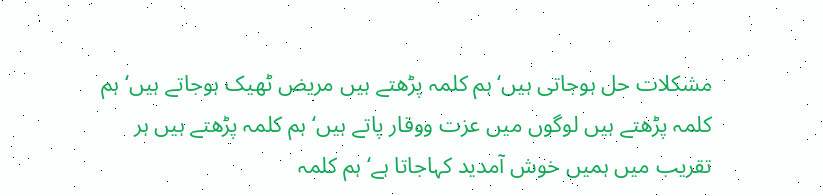مشکلات حل ہوجاتی ہیں‘ ہم کلمہ پڑھتے ہیں مریض ٹھیک ہوجاتے ہیں‘ ہم کلمہ پڑھتے ہیں لوگوں میں عزت ووقار پاتے ہیں‘ ہم کلمہ پڑھتے ہیں ہر تقریب میں ہمیں خوش آمدید کہاجاتا ہے‘ ہم کلمہ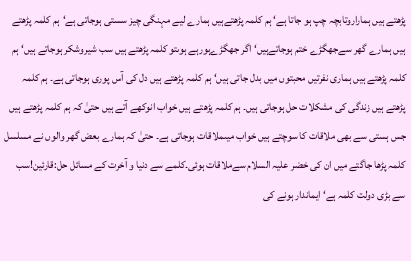پڑھتے ہیں ہماراروتابچہ چپ ہو جاتا ہے‘ ہم کلمہ پڑھتےہیں ہمارے لیے مہنگی چیز سستی ہوجاتی ہے‘ہم کلمہ پڑھتے ہیں ہمارے گھر سےجھگڑے ختم ہوجاتےہیں‘ اگر جھگڑےہورہے ہوںتو کلمہ پڑھتے ہیں سب شیروشکر ہوجاتے ہیں‘ ہم کلمہ پڑھتے ہیں ہماری نفرتیں محبتوں میں بدل جاتی ہیں‘ ہم کلمہ پڑھتے ہیں دل کی آس پوری ہوجاتی ہے۔ ہم کلمہ پڑھتے ہیں زندگی کی مشکلات حل ہوجاتی ہیں۔ ہم کلمہ پڑھتے ہیں خواب انوکھے آتے ہیں حتیٰ کہ ہم کلمہ پڑھتے ہیں جس ہستی سے بھی ملاقات کا سوچتے ہیں خواب میںملاقات ہوجاتی ہے۔ حتیٰ کہ ہمارے بعض گھر والوں نے مسلسل کلمہ پڑھا جاگتے میں ان کی خضر علیہ السلام سےملاقات ہوئی۔کلمے سے دنیا و آخرت کے مسائل حل:قارئین!سب سے بڑی دولت کلمہ ہے‘ ایماندار ہونے کی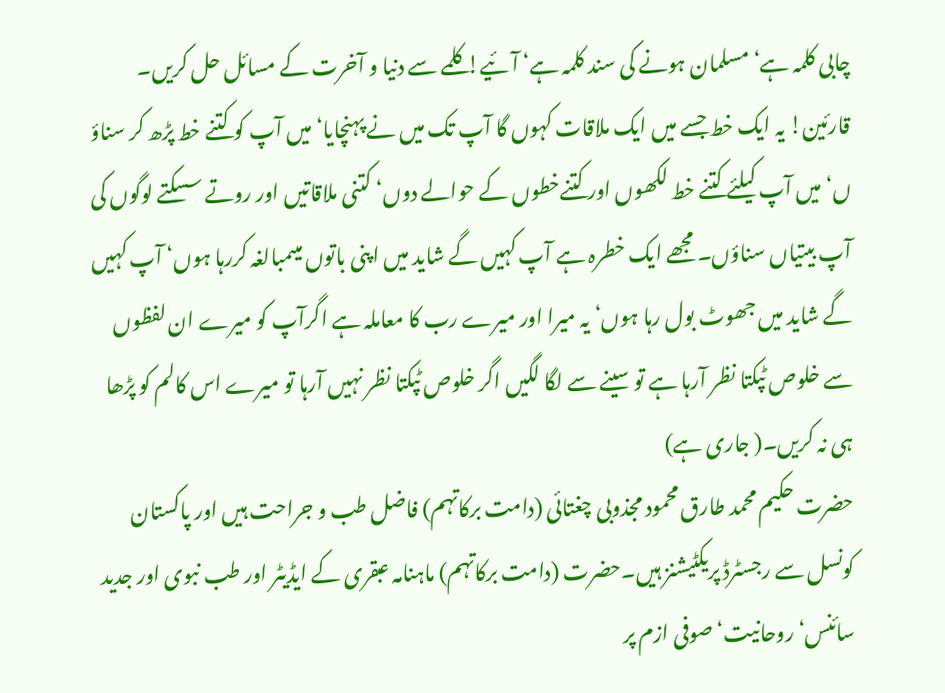چابی کلمہ ہے‘ مسلمان ہونے کی سند کلمہ ہے‘ آئیے! کلمے سے دنیا و آخرت کے مسائل حل کریں۔ قارئین! یہ ایک خط جسے میں ایک ملاقات کہوں گا آپ تک میں نے پہنچایا‘ میں آپ کو کتنے خط پڑھ کر سناؤ ں‘میں آپ کیلئے کتنے خط لکھوں اور کتنےخطوں کے حوالے دوں‘ کتنی ملاقاتیں اور روتے سسکتے لوگوں کی آپ بیتیاں سناؤں۔ مجھے ایک خطرہ ہے آپ کہیں گے شاید میں اپنی باتوں میںمبالغہ کررہا ہوں‘ آپ کہیں گے شاید میں جھوٹ بول رہا ہوں‘ یہ میرا اور میرے رب کا معاملہ ہے اگرآپ کو میرے ان لفظوں سے خلوص ٹپکتا نظر آرہا ہے تو سینے سے لگا لگیں اگر خلوص ٹپکتا نظر نہیں آرہا تو میرے اس کالم کو پڑھا ہی نہ کریں۔( جاری ہے)
حضرت حکیم محمد طارق محمود مجذوبی چغتائی (دامت برکاتہم) فاضل طب و جراحت ہیں اور پاکستان کونسل سے رجسٹرڈ پریکٹیشنز ہیں۔حضرت (دامت برکاتہم) ماہنامہ عبقری کے ایڈیٹر اور طب نبوی اور جدید سائنس‘ روحانیت‘ صوفی ازم پر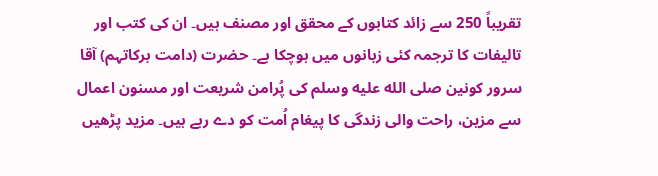تقریباً 250 سے زائد کتابوں کے محقق اور مصنف ہیں۔ ان کی کتب اور تالیفات کا ترجمہ کئی زبانوں میں ہوچکا ہے۔ حضرت (دامت برکاتہم) آقا سرور کونین صلى الله عليه وسلم کی پُرامن شریعت اور مسنون اعمال سے مزین، راحت والی زندگی کا پیغام اُمت کو دے رہے ہیں۔ مزید پڑھیں